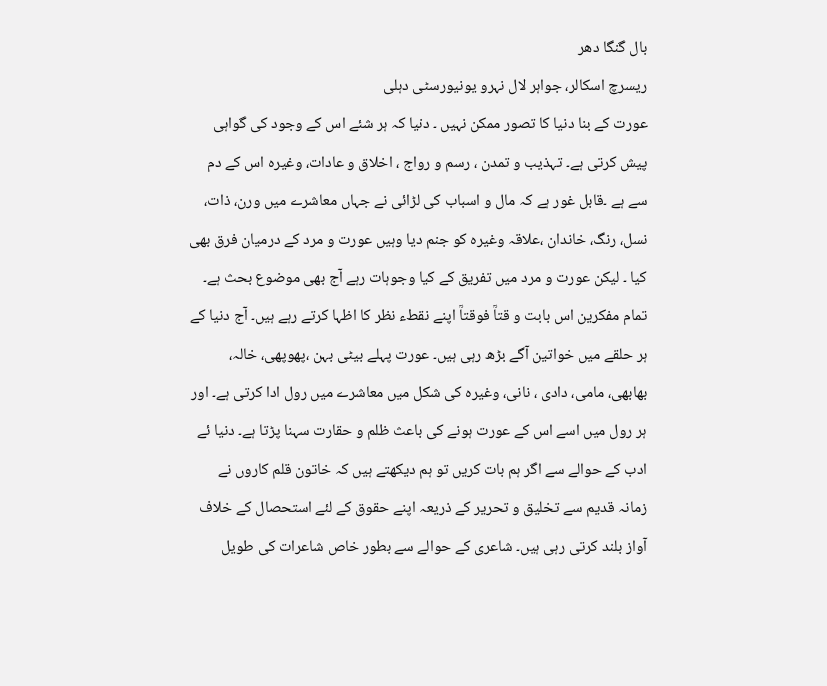بال گنگا دھر
ریسرچ اسکالر، جواہر لال نہرو یونیورسٹی دہلی
عورت کے بنا دنیا کا تصور ممکن نہیں ۔ دنیا کہ ہر شئے اس کے وجود کی گواہی پیش کرتی ہے۔ تہذیب و تمدن ، رسم و رواج ، اخلاق و عادات، وغیرہ اس کے دم سے ہے ۔قابل غور ہے کہ مال و اسباب کی لڑائی نے جہاں معاشرے میں ورن، ذات، نسل، رنگ، خاندان ،علاقہ وغیرہ کو جنم دیا وہیں عورت و مرد کے درمیان فرق بھی کیا ۔ لیکن عورت و مرد میں تفریق کے کیا وجوہات رہے آج بھی موضوع بحث ہے۔ تمام مفکرین اس بابت و قتاؒ فوقتاؒ اپنے نقطء نظر کا اظہا کرتے رہے ہیں۔ آج دنیا کے ہر حلقے میں خواتین آگے بڑھ رہی ہیں۔ عورت پہلے بیٹی بہن ،پھوپھی، خالہ، بھابھی، مامی، دادی ، نانی، وغیرہ کی شکل میں معاشرے میں رول ادا کرتی ہے۔ اور ہر رول میں اسے اس کے عورت ہونے کی باعث ظلم و حقارت سہنا پڑتا ہے۔ دنیا ئے ادب کے حوالے سے اگر ہم بات کریں تو ہم دیکھتے ہیں کہ خاتون قلم کاروں نے زمانہ قدیم سے تخلیق و تحریر کے ذریعہ اپنے حقوق کے لئے استحصال کے خلاف آواز بلند کرتی رہی ہیں۔ شاعری کے حوالے سے بطور خاص شاعرات کی طویل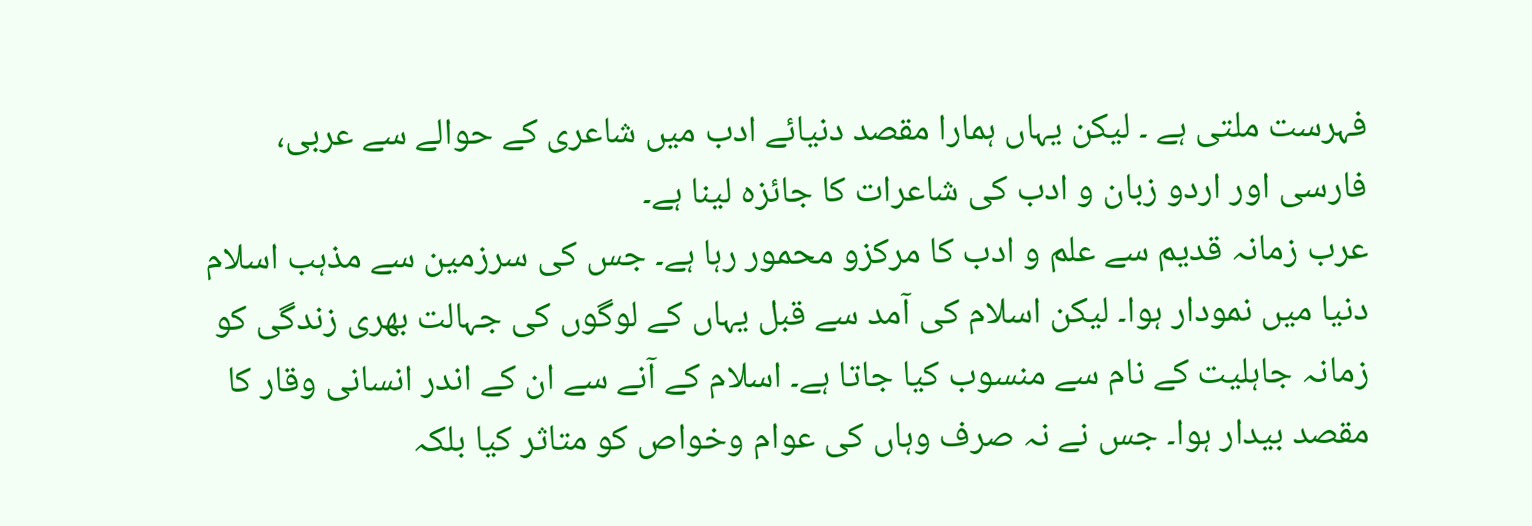فہرست ملتی ہے ۔ لیکن یہاں ہمارا مقصد دنیائے ادب میں شاعری کے حوالے سے عربی، فارسی اور اردو زبان و ادب کی شاعرات کا جائزہ لینا ہے۔
عرب زمانہ قدیم سے علم و ادب کا مرکزو محمور رہا ہے۔ جس کی سرزمین سے مذہب اسلام دنیا میں نمودار ہوا۔ لیکن اسلام کی آمد سے قبل یہاں کے لوگوں کی جہالت بھری زندگی کو زمانہ جاہلیت کے نام سے منسوب کیا جاتا ہے۔ اسلام کے آنے سے ان کے اندر انسانی وقار کا مقصد بیدار ہوا۔ جس نے نہ صرف وہاں کی عوام وخواص کو متاثر کیا بلکہ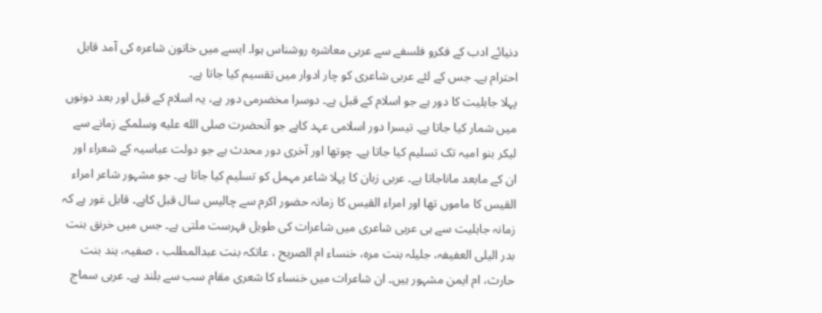دنیائے ادب کے فکرو فلسفے سے عربی معاشرہ روشناس ہوا۔ ایسے میں خاتون شاعرہ کی آمد قابل احترام ہے۔ جس کے لئے عربی شاعری کو چار ادوار میں تقسیم کیا جاتا ہے۔
پہلا جاہلیت کا دور ہے جو اسلام کے قبل ہے۔ دوسرا مخضرمی دور ہے، یہ اسلام کے قبل اور بعد دونوں میں شمار کیا جاتا ہے۔ تیسرا دور اسلامی عہد کاہے جو آنحضرت صلى الله عليه وسلمکے زمانے سے لیکر بنو امیہ تک تسلیم کیا جاتا ہے۔ چوتھا اور آخری دور محدث ہے جو دولت عباسیہ کے شعراء اور ان کے مابعد ماناجاتا ہے۔ عربی زبان کا پہلا شاعر مہمل کو تسلیم کیا جاتا ہے۔ جو مشہور شاعر امراء القیس کا ماموں تھا اور امراء القیس کا زمانہ حضور اکرم سے چالیس سال قبل کاہے۔ قابل غور ہے کہ زمانہ جاہلیت سے ہی عربی شاعری میں شاعرات کی طویل فہرست ملتی ہے۔ جس میں خرنق بنت بدر الیلی العفیفہ، جلیلہ بنت مرہ، خنساء ام الصریح ، عاتکہ بنت عبدالمطلب ، صفیہ، ہند بنت حارث، ام ایمن مشہور ہیں۔ ان شاعرات میں خنساء کا شعری مقام سب سے بلند ہے۔ عربی سماج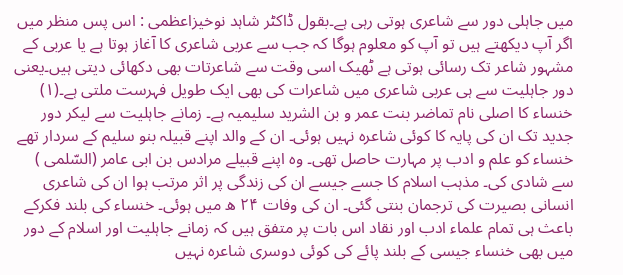میں جاہلی دور سے شاعری ہوتی رہی ہے۔بقول ڈاکٹر شاہد نوخیزاعظمی : اس پس منظر میں اگر آپ دیکھتے ہیں تو آپ کو معلوم ہوگا کہ جب سے عربی شاعری کا آغاز ہوتا ہے یا عربی کے مشہور شاعر تک رسائی ہوتی ہے ٹھیک اسی وقت سے شاعرتات بھی دکھائی دیتی ہیں۔یعنی دور جاہلیت سے ہی عربی شاعری میں شاعرات کی بھی ایک طویل فہرست ملتی ہے۔(۱)
خنساء کا اصلی نام تماضر بنت عمر و بن الشرید سلیمیہ ہے۔ زمانے جاہلیت سے لیکر دور جدید تک ان کی پایہ کا کوئی شاعرہ نہیں ہوئی۔ ان کے والد اپنے قبیلہ بنو سلیم کے سردار تھے خنساء کو علم و ادب پر مہارت حاصل تھی۔ وہ اپنے قبیلے مرادس بن ابی عامر (السّلمی ) سے شادی کی۔ مذہب اسلام کا جسے جیسے ان کی زندگی پر اثر مرتب ہوا ان کی شاعری انسانی بصیرت کی ترجمان بنتی گئی۔ ان کی وفات ۲۴ ھ میں ہوئی۔ خنساء کی بلند فکرکے باعث ہی تمام علماء ادب اور نقاد اس بات پر متفق ہیں کہ زمانے جاہلیت اور اسلام کے دور میں بھی خنساء جیسی کے بلند پائے کی کوئی دوسری شاعرہ نہیں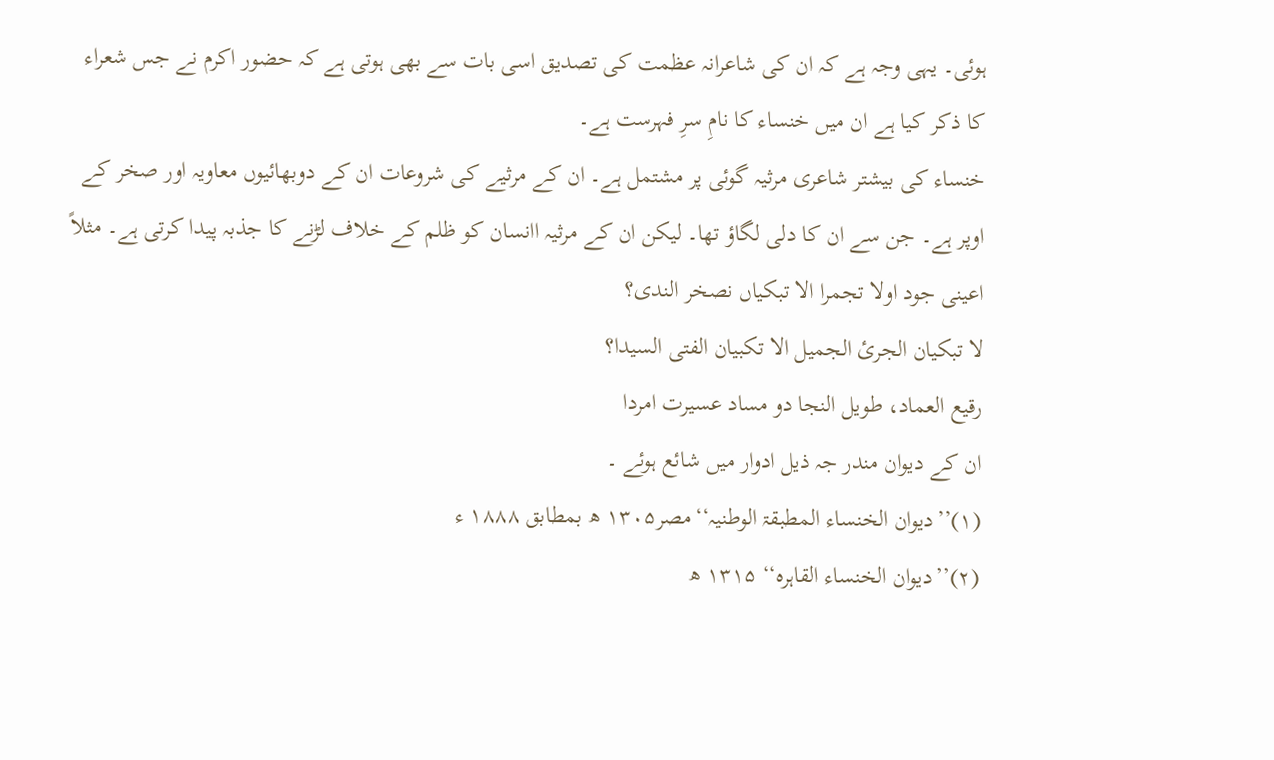ہوئی۔ یہی وجہ ہے کہ ان کی شاعرانہ عظمت کی تصدیق اسی بات سے بھی ہوتی ہے کہ حضور اکرم نے جس شعراء کا ذکر کیا ہے ان میں خنساء کا نامِ سرِ فہرست ہے۔
خنساء کی بیشتر شاعری مرثیہ گوئی پر مشتمل ہے۔ ان کے مرثیے کی شروعات ان کے دوبھائیوں معاویہ اور صخر کے اوپر ہے۔ جن سے ان کا دلی لگاؤ تھا۔ لیکن ان کے مرثیہ اانسان کو ظلم کے خلاف لڑنے کا جذبہ پیدا کرتی ہے۔ مثلاً
اعینی جود اولا تجمرا الا تبکیاں نصخر الندی؟
لا تبکیان الجرئ الجمیل الا تکبیان الفتی السیدا؟
رقیع العماد، طویل النجا دو مساد عسیرت امردا
ان کے دیوان مندر جہ ذیل ادوار میں شائع ہوئے ۔
(۱)’’دیوان الخنساء المطبقۃ الوطنیہ‘‘مصر۱۳۰۵ ھ بمطابق ۱۸۸۸ ء
(۲)’’دیوان الخنساء القاہرہ‘‘ ۱۳۱۵ ھ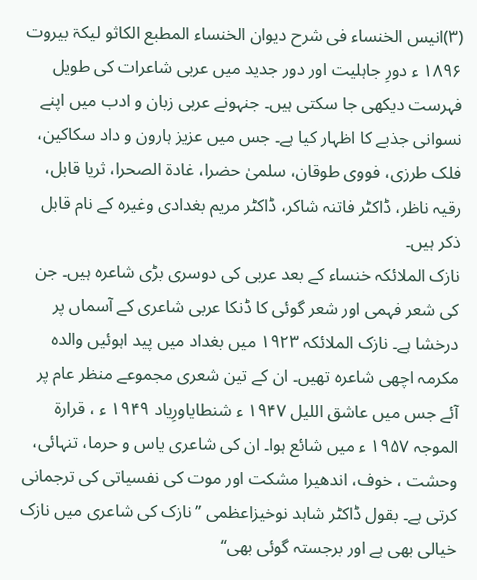(۳)انیس الخنساء فی شرح دیوان الخنساء المطبع الکاثو لیکۃ بیروت ۱۸۹۶ ء دورِ جاہلیت اور دور جدید میں عربی شاعرات کی طویل فہرست دیکھی جا سکتی ہیں۔ جنہونے عربی زبان و ادب میں اپنے نسوانی جذبے کا اظہار کیا ہے۔ جس میں عزیز ہارون و داد سکاکین، فلک طرزی، فووی طوقان، سلمیٰ حضرا، غادۃ الصحرا، ثریا قابل، رقیہ ناظر، ڈاکٹر فاتنہ شاکر، ڈاکٹر مریم بغدادی وغیرہ کے نام قابل ذکر ہیں۔
نازک الملائکہ خنساء کے بعد عربی کی دوسری بڑی شاعرہ ہیں۔ جن کی شعر فہمی اور شعر گوئی کا ڈنکا عربی شاعری کے آسماں پر درخشا ہے۔ نازک الملائکہ ۱۹۲۳ میں بغداد میں پید اہوئیں والدہ مکرمہ اچھی شاعرہ تھیں۔ ان کے تین شعری مجموعے منظر عام پر آئے جس میں عاشق اللیل ۱۹۴۷ ء شنطایاورِیاد ۱۹۴۹ ء ، قرارۃ الموجہ ۱۹۵۷ ء میں شائع ہوا۔ ان کی شاعری یاس و حرما، تنہائی، وحشت ، خوف، اندھیرا مشکت اور موت کی نفسیاتی کی ترجمانی کرتی ہے۔ بقول ڈاکٹر شاہد نوخیزاعظمی ’’نازک کی شاعری میں نازک خیالی بھی ہے اور برجستہ گوئی بھی‘‘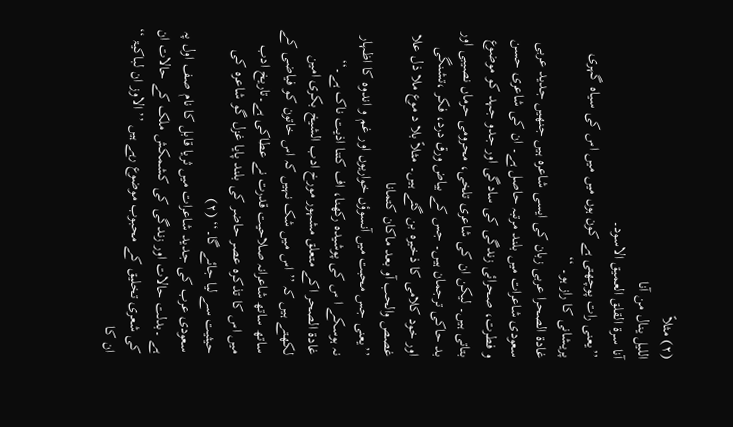(۲) مثلاً
اللیل ینال من آنا
آنا سرۃ القلق العمیق الاسود۔
’’یعنی رات پوچھتی ہے کون ہوں میں میں اس کی سیاہ گہری پریشانی کا راز ہو۔ ‘‘
غادۃ الصحرا عربی زبان کی ایسی شاعرہ ہیں جنھیں جدید عربی سعودی شاعرات میں بلند مرتبہ حاصل ہے۔ ان کی شاعری حسن و فطرت، صحرائی زندگی کی سادگی اور جدو جہد کو موضوع بتاتی ہیں۔ لیکن ان کی شاعری تلخی، محرومی حرماں نصیبی اور بد حاکی ترجمان ہیں۔ جس کے بیاض ورق درد، فکر ،تشنگی اور خود کلامی کا ذخیرہ بن گئے ہیں۔ مثلاً بلا د موع ملا ذل علا غصص والحب آو بعد ماکان کتمانا
’’یعنی جس محبت میں آنسوؤں خواریوں اور غم و اندوہ کا اظہار نہ ہوسکے ا س کی پوشیدہ رکھنا، اف کتنا اذیت ناک ہے۔‘‘
غادۃ الصحر اکے متعلق مشہور مورخ ادب الشیخ بکری امین لکھتے ہیں کہ ’’ اس میں شک نہیں کہ اس خاتون کو فیاضی کے ساتھ ساتھ شاعرانہ صلاحیت قدرت نے عطاکی ہے۔تاریخ ادب میں اس کا تذکرہ عصر حاضر کی بلند پایا غزل گو شاعرہ کی حیثیت سے لیا جائے گا۔‘‘ (۲)
سعودی عرب کی جدید شاعرات میں ثریا قابل کا نام صف اول پہ ہے ۔بدلت حالات اور زندگی کی کشمکش ملک کے حالات ان کی شعری تخلیق کے محبوب موضوع رہے ہیں ’’ الاوز ان لباکیۃ ‘‘ ان کا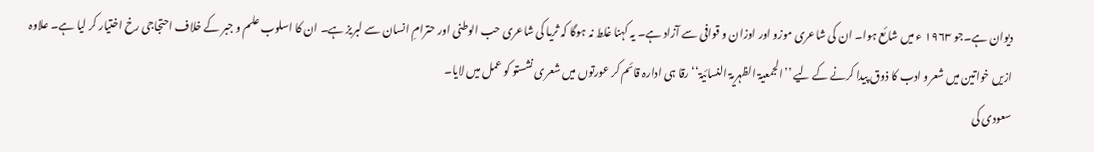دیوان ہے۔جو ۱۹۶۳ ء میں شائع ہوا۔ ان کی شاعری موزو اور اوزان و قوافی سے آزاد ہے۔ یہ کہنا غلط نہ ہوگا کہ ثریا کی شاعری حب الوطنی اور حترامِ انسان سے لبریز ہے۔ ان کا اسلوب علم و جبر کے خلاف احتجاجی رخ اختیار کر لیا ہے۔ علاوہ ازیں خواتین میں شعرو ادب کا ذوق پیدا کرنے کے لیے ’’الجمعیۃ الظہریۃ النسائیۃ‘‘رقا ہی ادارہ قائم کر عورتوں میں شعری نشستو کو عمل میں لایا۔
سعودی کی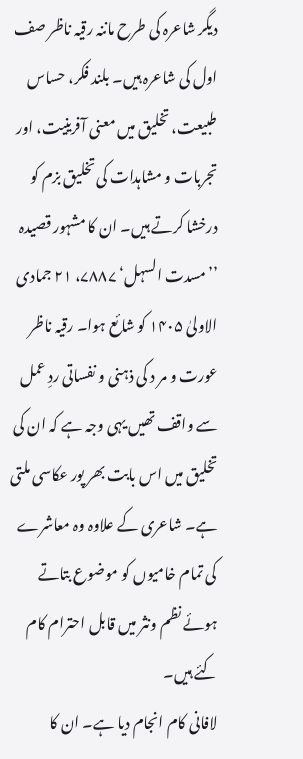دیگر شاعرہ کی طرح ماننہ رقیہ ناظر صف اول کی شاعرہ ہیں۔ بلند فکر، حساس طبیعت، تخلیق میں معنی آفرینیت، اور تجربات و مشاہدات کی تخلیق بزم کو درخشا کرتے ہیں۔ ان کا مشہور قصیدہ ’’مسدت السہل‘ ۷۸۸۷، ۲۱ جمادی الاولیٰ ۱۴۰۵ کو شائع ہوا۔ رقیہ ناظر عورت و مر د کی ذہنی و نفساتی ردِ عمل سے واقف تھیں یہی وجہ ہے کہ ان کی تخلیق میں اس بابت بھر پور عکاسی ملتی ہے۔ شاعری کے علاوہ وہ معاشرے کی تمام خامیوں کو موضوع بتاتے ہوئے نظم ونثر میں قابل احترام کام کئے ہیں۔
لافانی کام انجام دیا ہے۔ ان کا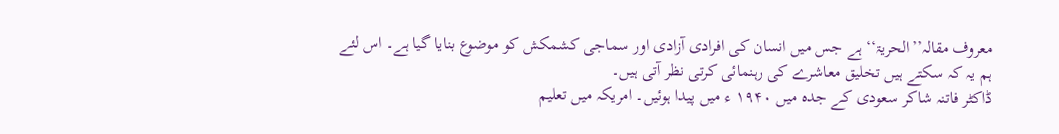معروف مقالہ’’الحریۃ‘‘ ہے جس میں انسان کی افرادی آزادی اور سماجی کشمکش کو موضوع بنایا گیا ہے۔ اس لئے ہم یہ کہ سکتے ہیں تخلیق معاشرے کی رہنمائی کرتی نظر آتی ہیں۔
ڈاکٹر فاتنہ شاکر سعودی کے جدہ میں ۱۹۴۰ ء میں پیدا ہوئیں۔ امریکہ میں تعلیم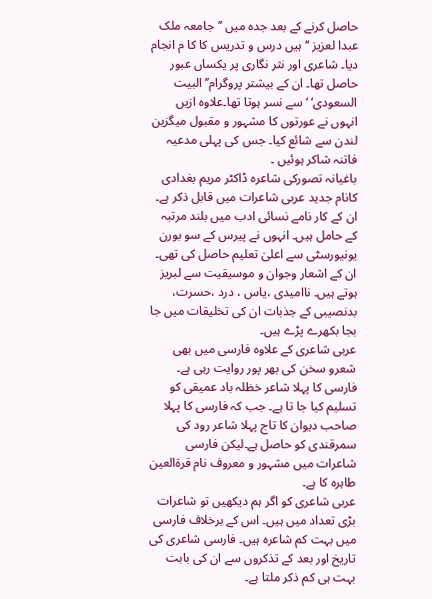حاصل کرنے کے بعد جدہ میں ’’جامعہ ملک عبدا لعزیز ‘‘ہیں درس و تدریس کا کا م انجام دیا۔ شاعری اور نثر نگاری پر یکساں عبور حاصل تھا۔ ان کے بیشتر پروگرام’’البیت السعودی‘ ‘ سے نسر ہوتا تھا۔علاوہ ازیں انہوں نے عورتوں کا مشہور و مقبول میگزین لندن سے شائع کیا۔ جس کی پہلی مدعیہ فاتنہ شاکر ہوئیں ۔
باغیانہ تصورکی شاعرہ ڈاکٹر مریم بغدادی کانام جدید عربی شاعرات میں قابل ذکر ہے۔ ان کے کار نامے نسائی ادب میں بلند مرتبہ کے حامل ہیں۔ انہوں نے پیرس کے سو بورن یونیورسٹی سے اعلیٰ تعلیم حاصل کی تھی۔ ان کے اشعار وجوان و موسیقیت سے لبریز ہوتے ہیں۔ ناامیدی ،یاس ، درد ،حسرت، بدنصیبی کے جذبات ان کی تخلیقات میں جا بجا بکھرے پڑے ہیں۔
عربی شاعری کے علاوہ فارسی میں بھی شعرو سخن کی بھر پور روایت رہی ہے۔ فارسی کا پہلا شاعر خظلہ باد عمیقی کو تسلیم کیا جا تا ہے۔ جب کہ فارسی کا پہلا صاحب دیوان کا تاج پہلا شاعر رود کی سمرقندی کو حاصل ہے۔لیکن فارسی شاعرات میں مشہور و معروف نام قرۃالعین طاہرہ کا ہے۔
عربی شاعری کو اگر ہم دیکھیں تو شاعرات بڑی تعداد میں ہیں۔ اس کے برخلاف فارسی میں بہت کم شاعرہ ہیں۔ فارسی شاعری کی تاریخ اور بعد کے تذکروں سے ان کی بابت بہت ہی کم ذکر ملتا ہے۔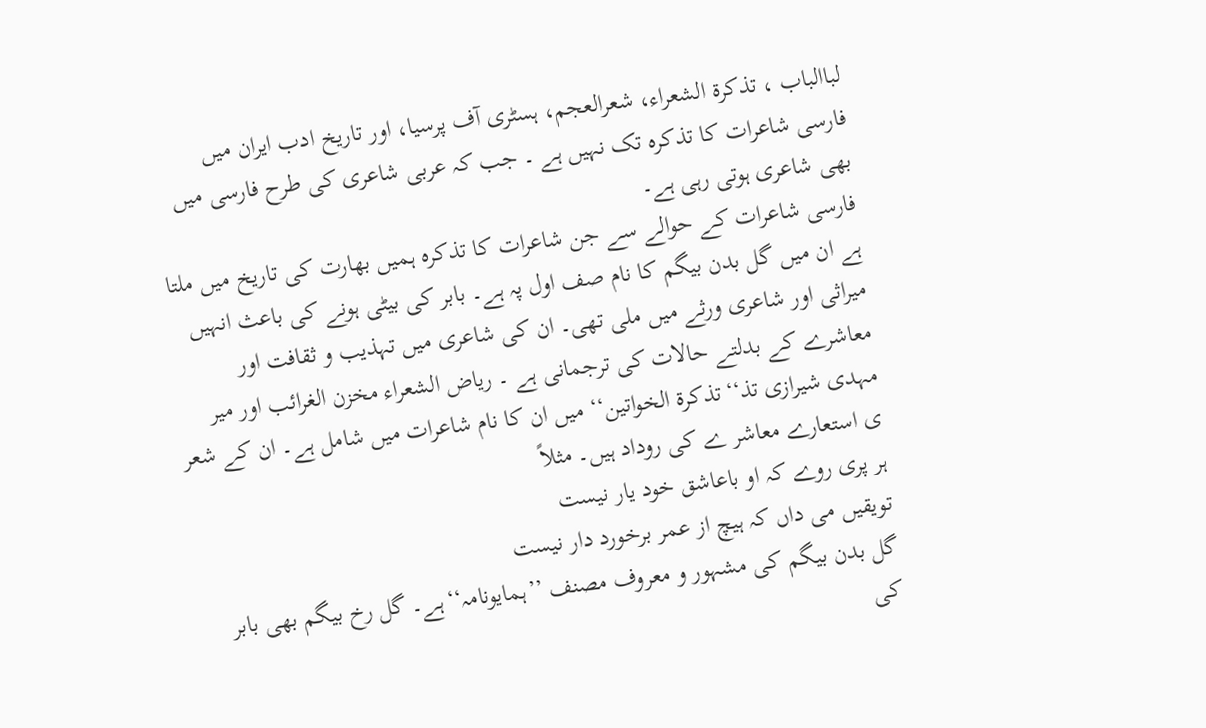لباالباب ، تذکرۃ الشعراء، شعرالعجم، ہسٹری آف پرسیا، اور تاریخ ادب ایران میں فارسی شاعرات کا تذکرہ تک نہیں ہے ۔ جب کہ عربی شاعری کی طرح فارسی میں بھی شاعری ہوتی رہی ہے۔
فارسی شاعرات کے حوالے سے جن شاعرات کا تذکرہ ہمیں بھارت کی تاریخ میں ملتا ہے ان میں گل بدن بیگم کا نام صف اول پہ ہے۔ بابر کی بیٹی ہونے کی باعث انہیں میراثی اور شاعری ورثے میں ملی تھی۔ ان کی شاعری میں تہذیب و ثقافت اور معاشرے کے بدلتے حالات کی ترجمانی ہے ۔ ریاض الشعراء مخزن الغرائب اور میر مہدی شیرازی تذ‘‘تذکرۃ الخواتین‘‘ میں ان کا نام شاعرات میں شامل ہے۔ ان کے شعر ی استعارے معاشر ے کی روداد ہیں۔ مثلاً
ہر پری روے کہ او باعاشق خود یار نیست
تویقیں می داں کہ ہیچ از عمر برخورد دار نیست
گل بدن بیگم کی مشہور و معروف مصنف ’’ہمایونامہ‘‘ہے۔ گل رخ بیگم بھی بابر کی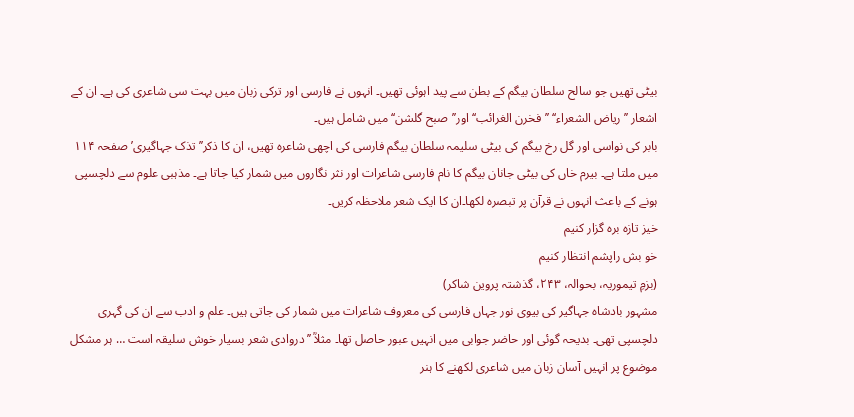بیٹی تھیں جو سالح سلطان بیگم کے بطن سے پید اہوئی تھیں۔ انہوں نے فارسی اور ترکی زبان میں بہت سی شاعری کی ہے۔ ان کے اشعار ’’ریاض الشعراء‘‘ ’’فخرن الغرائب‘‘ اور’’صبح گلشن‘‘ میں شامل ہیں۔
بابر کی نواسی اور گل رخ بیگم کی بیٹی سلیمہ سلطان بیگم فارسی کی اچھی شاعرہ تھیں، ان کا ذکر’’تذک جہاگیری’ صفحہ ۱۱۴ میں ملتا ہے۔ بیرم خاں کی بیٹی جانان بیگم کا نام فارسی شاعرات اور نثر نگاروں میں شمار کیا جاتا ہے۔ مذہبی علوم سے دلچسپی ہونے کے باعث انہوں نے قرآن پر تبصرہ لکھا۔ان کا ایک شعر ملاحظہ کریں۔
خیز تازہ برہ گزار کنیم
خو بش راپشم انتظار کنیم
(بزمِ تیموریہ، بحوالہ، ۲۴۳، گذشتہ پروین شاکر)
مشہور بادشاہ جہاگیر کی بیوی نور جہاں فارسی کی معروف شاعرات میں شمار کی جاتی ہیں۔ علم و ادب سے ان کی گہری دلچسپی تھی۔ بدیحہ گوئی اور حاضر جوابی میں انہیں عبور حاصل تھا۔ مثلاؒ ’’دروادی شعر بسیار خوش سلیقہ است … ہر مشکل موضوع پر انہیں آسان زبان میں شاعری لکھنے کا ہنر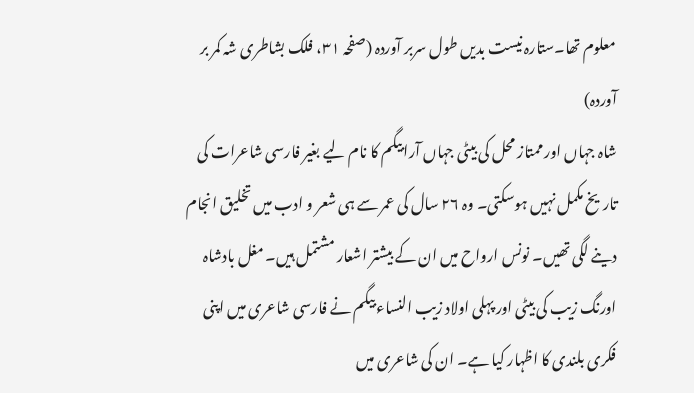معلوم تھا۔ستارہ نیست بدیں طول سربر آوردہ (صفحہ ۳۱، فلک بشاطری شہ کمر بر آوردہ)
شاہ جہاں اور ممتاز محل کی بیٹی جہاں آرابیگم کا نام لیے بغیر فارسی شاعرات کی تاریخ مکمل نہیں ہوسکتی۔ وہ ۲۶ سال کی عمر سے ہی شعر و ادب میں تخلیق انجام دینے لگی تھیں۔ نونس ارواح میں ان کے بیشتر اشعار مشتمل ہیں۔ مغل بادشاہ اورنگ زیب کی بیٹی اور پہلی اولاد زیب النساء بیگم نے فارسی شاعری میں اپنی فکری بلندی کا اظہار کیا ہے۔ ان کی شاعری میں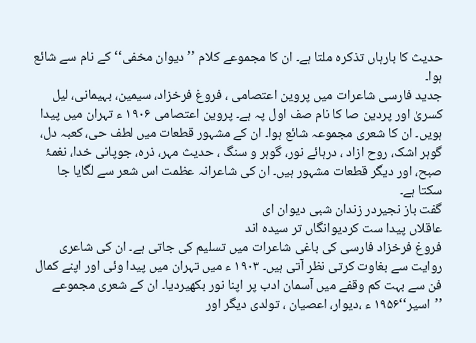حدیث کا بارہاں تذکرہ ملتا ہے۔ ان کا مجموعے کلام ’’دیوان مخفی‘‘ کے نام سے شائع ہوا۔
جدید فارسی شاعرات میں پروین اعتصامی ، فروغ فرخزاد، سیمین، بہیمانی، لیل کسریٰ اور پردین صا کا نام صف اول پہ ہے۔ پروین اعتصامی ۱۹۰۶ ء تہران میں پیدا ہویں۔ ان کا شعری مجموعہ شائع ہوا۔ ان کے مشہور قطعات میں لطف حی، کعبہ دل، گوہر اشک، روح ازاد ، درہائے نور، گوہر و سنگ ، حدیث مہر، ذرہ، جوپانی خدا، نغمۂ صبح، اور دیگر قطعات مشہور ہیں۔ ان کی شاعرانہ عظمت اس شعر سے لگایا جا سکتا ہے۔
گفت باز نجیردر زندان شبی دیوان ای
عاقلاں پیدا ست کردیوانگاں تر سیدہ اند
فروغ فرخزاد فارسی کی باغی شاعرات میں تسلیم کی جاتی ہے۔ ان کی شاعری روایت سے بغاوت کرتی نظر آتی ہیں۔ ۱۹۰۳ ء میں تہران میں پیدا وئی اور اپنے کمال فن سے بہت کم وقفے میں آسمان ادب پر اپنا نور بکھیردیا۔ ان کے شعری مجموعے ’’اسیر‘‘۱۹۵۶ ء ،دیوار، اعصیان ، تولدی دیگر اور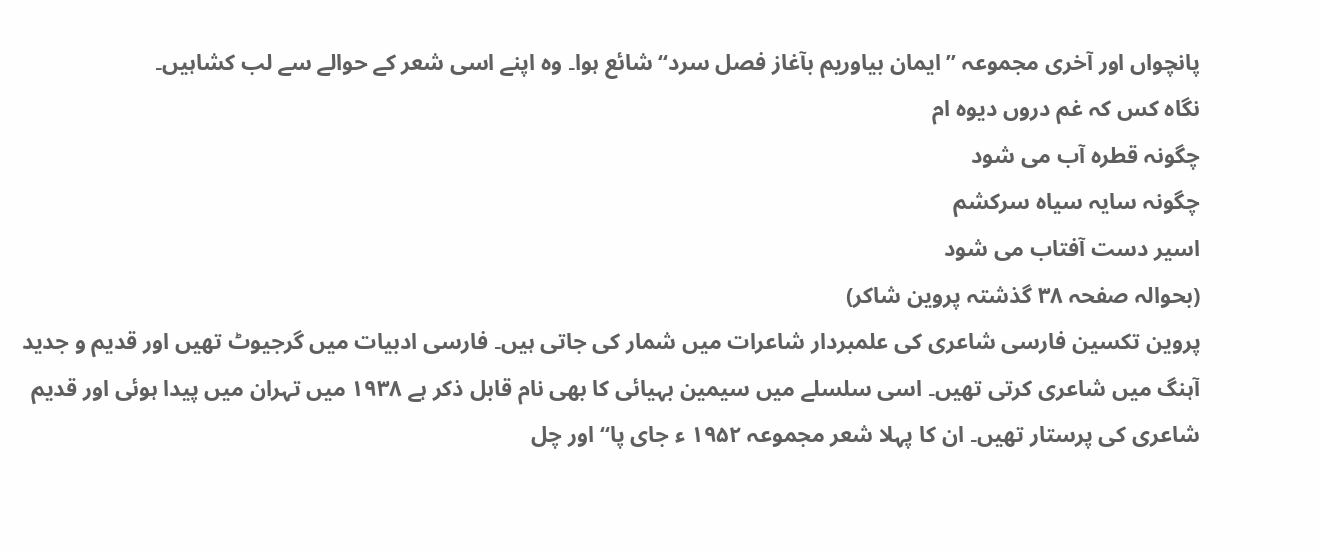پانچواں اور آخری مجموعہ ’’ایمان بیاوریم بآغاز فصل سرد‘‘ شائع ہوا۔ وہ اپنے اسی شعر کے حوالے سے لب کشاہیں۔
نگاہ کس کہ غم دروں دیوہ ام
چگونہ قطرہ آب می شود
چگونہ سایہ سیاہ سرکشم
اسیر دست آفتاب می شود
(بحوالہ صفحہ ۳۸ گذشتہ پروین شاکر)
پروین تکسین فارسی شاعری کی علمبردار شاعرات میں شمار کی جاتی ہیں۔ فارسی ادبیات میں گرجیوٹ تھیں اور قدیم و جدید آہنگ میں شاعری کرتی تھیں۔ اسی سلسلے میں سیمین بہیائی کا بھی نام قابل ذکر ہے ۱۹۳۸ میں تہران میں پیدا ہوئی اور قدیم شاعری کی پرستار تھیں۔ ان کا پہلا شعر مجموعہ ۱۹۵۲ ء جای پا‘‘ اور چل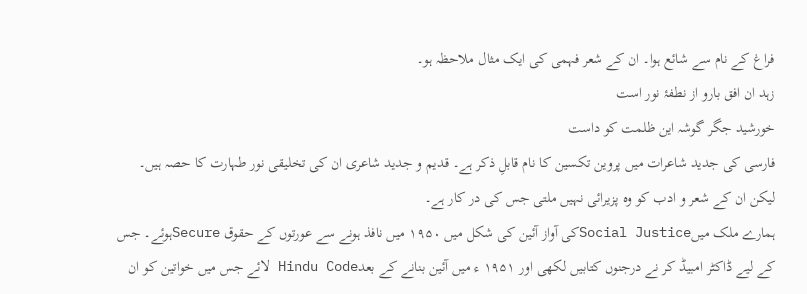فراغ کے نام سے شائع ہوا۔ ان کے شعر فہمی کی ایک مثال ملاحظہ ہو۔
زہد ان افق بارو از نطفۂ نور است
خورشید جگر گوشہ این ظلمت کو داست
فارسی کی جدید شاعرات میں پروین تکسین کا نام قابلِ ذکر ہے۔ قدیم و جدید شاعری ان کی تخلیقی نور طہارت کا حصہ ہیں۔ لیکن ان کے شعر و ادب کو وہ پزیرائی نہیں ملتی جس کی در کار ہے۔
ہمارے ملک میںSocial Justiceکی آواز آئین کی شکل میں ۱۹۵۰ میں نافذ ہونے سے عورتوں کے حقوق Secureہوئے۔ جس کے لیے ڈاکٹر امبیڈ کر نے درجنوں کتابیں لکھی اور ۱۹۵۱ ء میں آئین بنانے کے بعدHindu Code لائے جس میں خواتین کو ان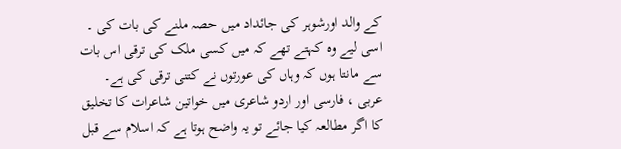کے والد اورشوہر کی جائداد میں حصہ ملنے کی بات کی ۔ اسی لیے وہ کہتے تھے کہ میں کسی ملک کی ترقی اس بات سے مانتا ہوں کہ وہاں کی عورتوں نے کتنی ترقی کی ہے۔
عربی ، فارسی اور اردو شاعری میں خواتین شاعرات کا تخلیق کا اگر مطالعہ کیا جائے تو یہ واضح ہوتا ہے کہ اسلام سے قبل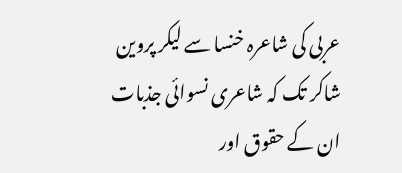عربی کی شاعرہ خنسا سے لیکر پروین شاکر تک کہ شاعری نسوائی جذبات ان کے حقوق اور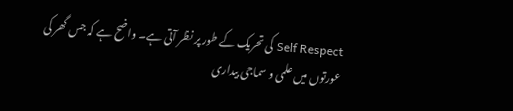Self Respect کی تحریک کے طور پر نظر آتی ہے۔ واضح ہے کہ جس گھر کی عورتوں میں علمی و سماجی بیداری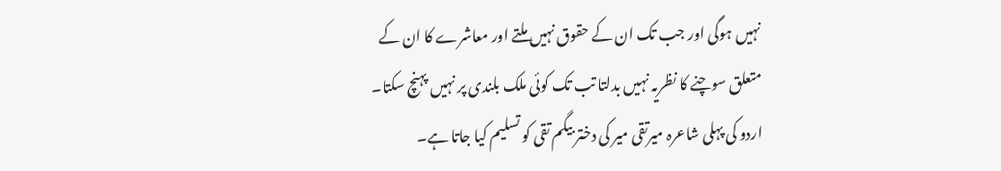نہیں ہوگی اور جب تک ان کے حقوق نہیں ملتے اور معاشرے کا ان کے متعلق سوچنے کا نظریہ نہیں بدلتا تب تک کوئی ملک بلندی پر نہیں پہنچ سکتا۔
اردو کی پہلی شاعرہ میرتقی میر کی دختر بیگم تقی کو تسلیم کیا جاتا ہے۔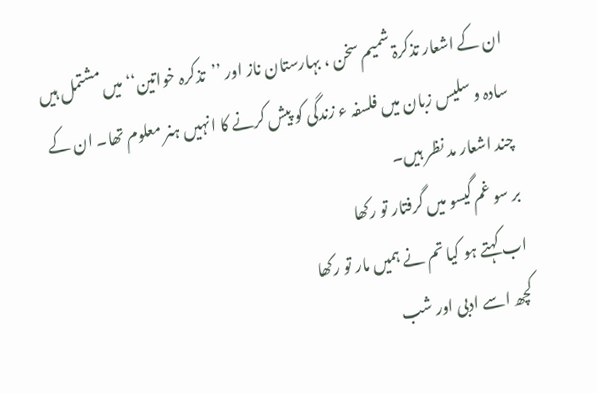ان کے اشعار تذکرۃ شمیم سخن ، بہارستان ناز اور ’’تذکرہ خواتین‘‘ میں مشتمل ہیں سادہ و سلیس زبان میں فلسفہ ء زندگی کو پیش کرنے کا انہیں ہنر معلوم تھا۔ ان کے چند اشعار مد نظر ہیں۔
بر سو غم گیسو میں گرفتار تو رکھا
اب کہتے ہو کیا تم نے ہمیں مار تو رکھا
کچھ اسے ادبی اور شب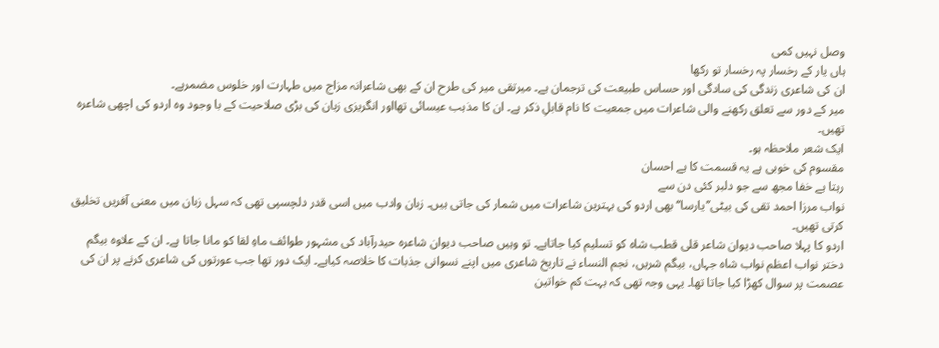وصل نہیں کمی
ہاں یار کے رخسار پہ رخسار تو رکھا
ان کی شاعری زندگی کی سادگی اور حساس طبیعت کی ترجمان ہے۔ میرتقی میر کی طرح ان کے بھی شاعرانہ مزاج میں طہارت اور خلوس مضمرہے۔
میر کے دور سے تعلق رکھنے والی شاعرات میں جمعیت کا نام قابلِ ذکر ہے۔ ان کا مذہب عیسائی تھااور انگریزی زبان کی بڑی صلاحیت کے با وجود وہ اردو کی اچھی شاعرہ تھیں۔
ایک شعر ملاحظہ ہو۔
مقسوم کی خوبی ہے یہ قسمت کا ہے احسان
رہتا ہے خفا مجھ سے جو دلبر کئی دن سے
نواب مرزا احمد تقی کی بیٹی’’یارسا‘‘ بھی اردو کی بہترین شاعرات میں شمار کی جاتی ہیں۔ زبان وادب میں اسی قدر دلچسپی تھی کہ سہل زبان میں معنی آفریں تخلیق کرتی تھیں۔
اردو کا پہلا صاحب دیوان شاعر قلی قطب شاہ کو تسلیم کیا جاتاہے۔ تو وہیں صاحب دیوان شاعرہ حیدرآباد کی مشہور طوائف ماہِ لقا کو مانا جاتا ہے۔ ان کے علاوہ بیگم دختر نواب اعظم نواب شاہ جہاں، بیگم شریں، نجم النساء نے تاریخ شاعری میں اپنے نسوانی جذبات کا خلاصہ کیاہے۔ ایک دور تھا جب عورتوں کی شاعری کرنے پر ان کی عصمت پر سوال کھڑا کیا جاتا تھا۔ یہی وجہ تھی کہ بہت کم خواتین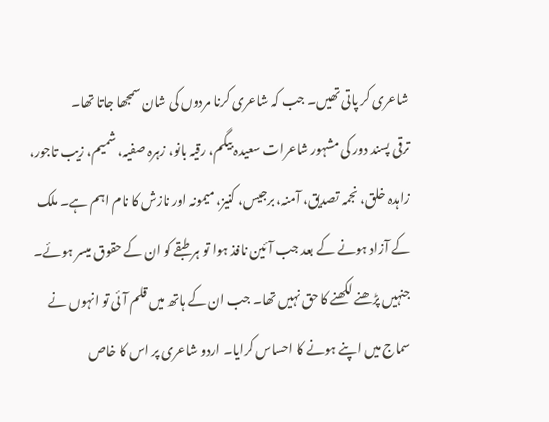شاعری کر پاتی تھیں۔ جب کہ شاعری کرنا مردوں کی شان سمجھا جاتا تھا۔
ترقی پسند دور کی مشہور شاعرات سعیدہ بیگم، رقیہ بانو، زہرہ صفیہ، شمیم، زیب تاجور، زاہدہ خلق، نجمہ تصدیق، آمنہ، برجیس، کنیز، میمونہ اور نازش کا نام اہم ہے۔ ملک کے آزاد ہونے کے بعد جب آئین نافذ ہوا تو ہر طبقے کو ان کے حقوق میسر ہوئے۔ جنہیں پڑھنے لکھنے کا حق نہیں تھا۔ جب ان کے ہاتھ میں قلم آئی تو انہوں نے سماج میں اپنے ہونے کا احساس کرایا۔ اردو شاعری پر اس کا خاص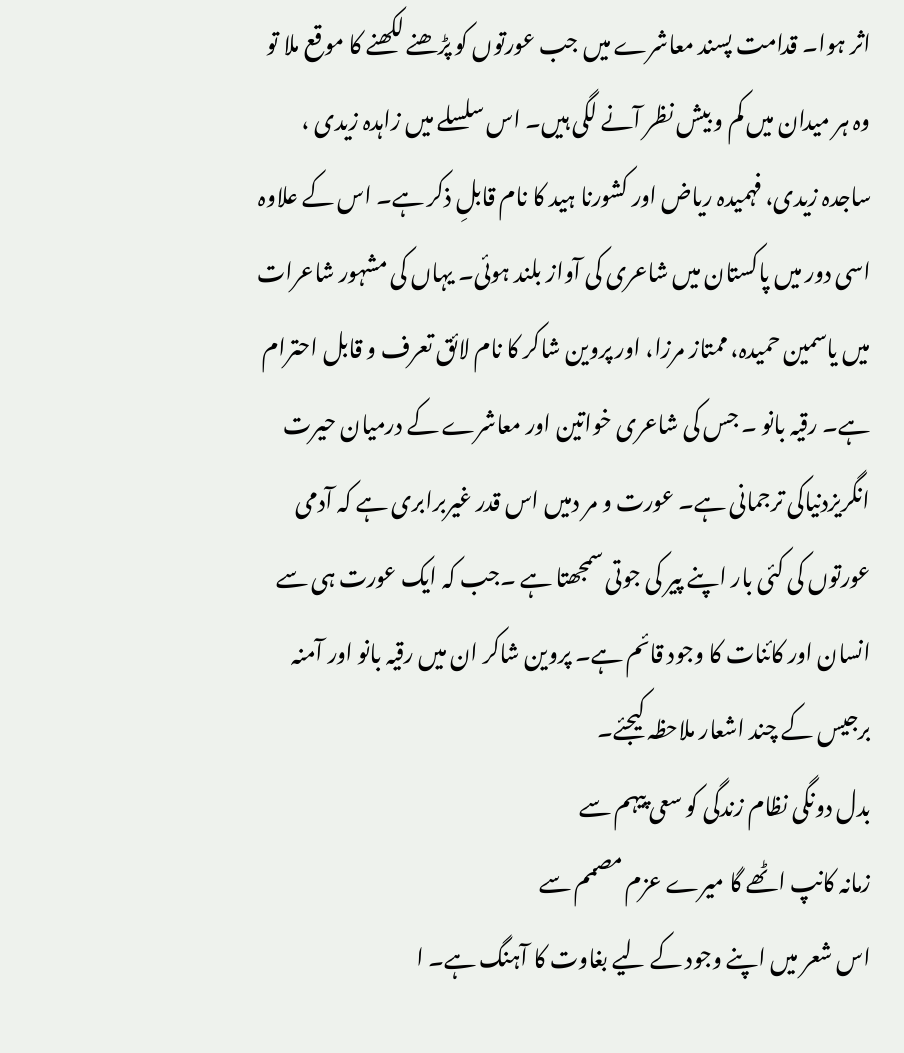اثر ہوا۔ قدامت پسند معاشرے میں جب عورتوں کو پڑھنے لکھنے کا موقع ملا تو وہ ہر میدان میں کم و بیش نظر آنے لگی ہیں۔ اس سلسلے میں زاہدہ زیدی ، ساجدہ زیدی، فہمیدہ ریاض اور کشورنا ہید کا نام قابلِ ذکر ہے۔ اس کے علاوہ اسی دور میں پاکستان میں شاعری کی آواز بلند ہوئی۔ یہاں کی مشہور شاعرات میں یاسمین حمیدہ، ممتاز مرزا، اور پروین شاکر کا نام لائق تعرف و قابل احترام ہے۔ رقیہ بانو ۔ جس کی شاعری خواتین اور معاشرے کے درمیان حیرت انگریزدنیاکی ترجمانی ہے۔ عورت و مر دمیں اس قدر غیربرابری ہے کہ آدمی عورتوں کی کئی بار اپنے پیر کی جوتی سمجھتا ہے ۔جب کہ ایک عورت ہی سے انسان اور کائنات کا وجود قائم ہے۔ پروین شاکر ان میں رقیہ بانو اور آمنہ برجیس کے چند اشعار ملاحظہ کیجئے۔
بدل دونگی نظام زندگی کو سعی پیہم سے
زمانہ کانپ اٹھے گا میرے عزم مصمم سے
اس شعر میں اپنے وجود کے لیے بغاوت کا آہنگ ہے۔ ا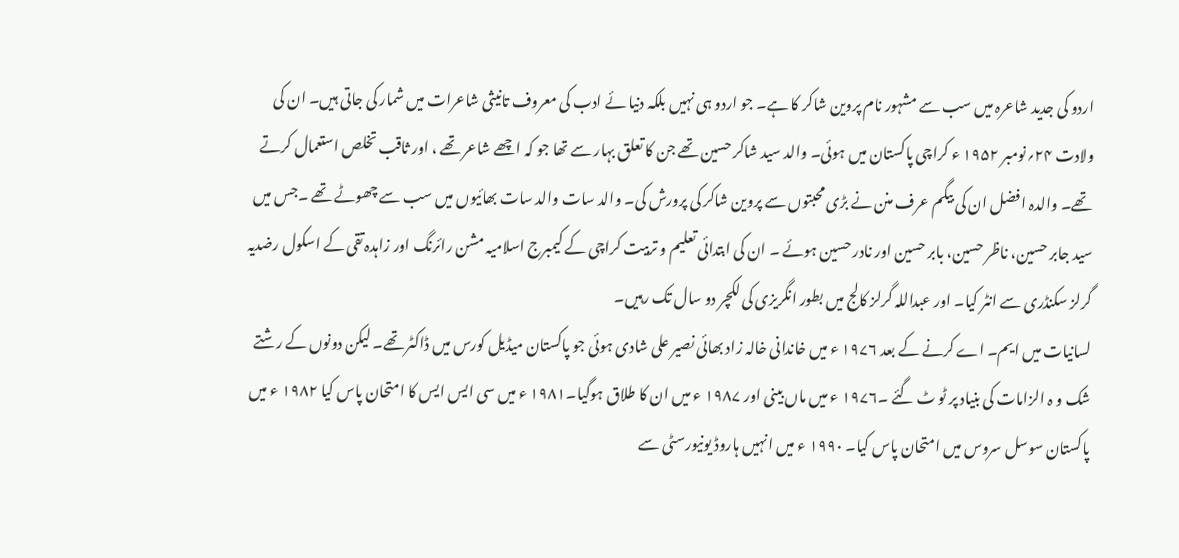اردو کی جدید شاعرہ میں سب سے مشہور نام پروین شاکر کا ہے۔ جو اردو ہی نہیں بلکہ دنیا ئے ادب کی معروف تانیثی شاعرات میں شمار کی جاتی ہیں۔ ان کی ولادت ۲۴؍نومبر ۱۹۵۲ ء کراچی پاکستان میں ہوئی۔ والد سید شاکر حسین تھے جن کا تعلق بہار سے تھا جو کہ اچھے شاعر تھے ، اور ثاقب تخلص استعمال کرتے تھے۔ والدہ افضل ان کی بیگم عرف منن نے بڑی محبتوں سے پروین شاکر کی پرورش کی۔ والد سات والد سات بھائیوں میں سب سے چھوٹے تھے ۔جس میں سید جابر حسین، ناظر حسین، بابر حسین اور نادر حسین ہوئے ۔ ان کی ابتدائی تعلیم و تربیت کراچی کے کیمبرج اسلامیہ مشن رائرنگ اور زاہدہ تقی کے اسکول رضدیہ گرلز سکنڈری سے انٹر کیا۔ اور عبداللہ گرلز کالج میں بطور انگریزی کی لکچر دو سال تک رہیں۔
لسانیات میں ایم۔ اے کرنے کے بعد ۱۹۷۶ ء میں خاندانی خالہ زاد بھائی نصیر علی شادی ہوئی جو پاکستان میڈیل کورس میں ڈاکٹر تھے۔ لیکن دونوں کے رشتے شک و ہ الزامات کی بنیاد پر ٹو ٹ گئے ۔۱۹۷۶ ء میں ماں بینی اور ۱۹۸۷ ء میں ان کا طلاق ہوگیا۔۱۹۸۱ ء میں سی ایس ایس کا امتحان پاس کیا ۱۹۸۲ ء میں پاکستان سوسل سروس میں امتحان پاس کیا۔ ۱۹۹۰ ء میں انہیں ہاروڈ یونیورسٹی سے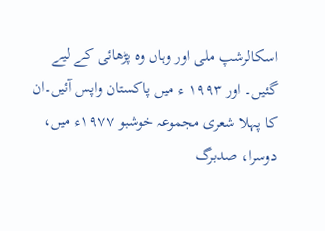اسکالرشپ ملی اور وہاں وہ پڑھائی کے لیے گئیں۔ اور ۱۹۹۳ ء میں پاکستان واپس آئیں۔ان کا پہلا شعری مجموعہ خوشبو ۱۹۷۷ء میں، دوسرا، صدبرگ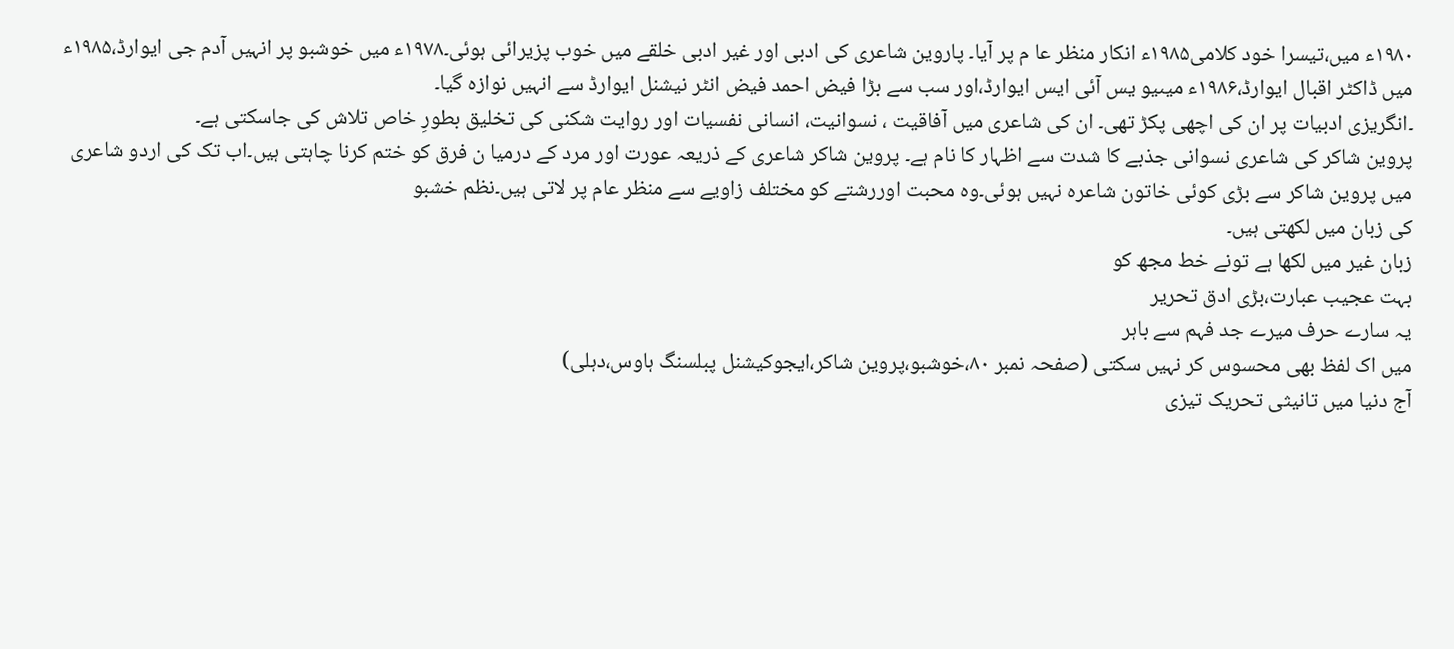۱۹۸۰ء میں،تیسرا خود کلامی۱۹۸۵ء انکار منظر عا م پر آیا۔ پاروین شاعری کی ادبی اور غیر ادبی خلقے میں خوب پزیرائی ہوئی۔۱۹۷۸ء میں خوشبو پر انہیں آدم جی ایوارڈ،۱۹۸۵ء میں ڈاکٹر اقبال ایوارڈ،۱۹۸۶ء میںیو یس آئی ایس ایوارڈ،اور سب سے بڑا فیض احمد فیض انٹر نیشنل ایوارڈ سے انہیں نوازہ گیا۔
۔انگریزی ادبیات پر ان کی اچھی پکڑ تھی۔ ان کی شاعری میں آفاقیت ، نسوانیت، انسانی نفسیات اور روایت شکنی کی تخلیق بطورِ خاص تلاش کی جاسکتی ہے۔
پروین شاکر کی شاعری نسوانی جذبے کا شدت سے اظہار کا نام ہے۔ پروین شاکر شاعری کے ذریعہ عورت اور مرد کے درمیا ن فرق کو ختم کرنا چاہتی ہیں۔اب تک کی اردو شاعری میں پروین شاکر سے بڑی کوئی خاتون شاعرہ نہیں ہوئی۔وہ محبت اوررشتے کو مختلف زاویے سے منظر عام پر لاتی ہیں۔نظم خشبو
کی زبان میں لکھتی ہیں۔
زبان غیر میں لکھا ہے تونے خط مجھ کو
بہت عجیب عبارت،بڑی ادق تحریر
یہ سارے حرف میرے جد فہم سے باہر
میں اک لفظ بھی محسوس کر نہیں سکتی (صفحہ نمبر ۸۰،خوشبو،پروین شاکر،ایجوکیشنل پبلسنگ ہاوس،دہلی)
آج دنیا میں تانیثی تحریک تیزی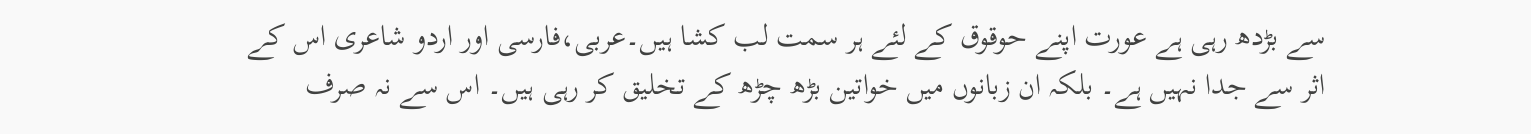سے بڑدھ رہی ہے عورت اپنے حوقوق کے لئے ہر سمت لب کشا ہیں۔عربی،فارسی اور اردو شاعری اس کے اثر سے جدا نہیں ہے۔ بلکہ ان زبانوں میں خواتین بڑھ چڑھ کے تخلیق کر رہی ہیں۔ اس سے نہ صرف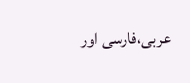عربی،فارسی اور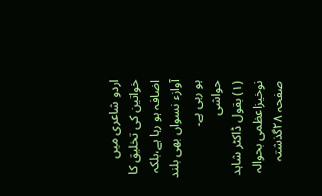اردو شاعری میں خواتین کی تخلیق کا اضافہ ہو رہا ہے،بلکہ آوازء نسواں بھی بلند ہو رہی ہے۔
حواشی
(۱) بقول ڈاکٹر شاہد نوخیزاعظمی بحوالہ صفحہ ۲۸گذشتہ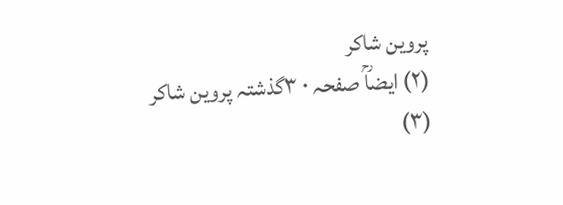پروین شاکر
(۲) ایضاؒ صفحہ ۰ ۳گذشتہ پروین شاکر
(۳)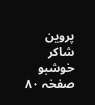پروین شاکر خوشبو صفخہ ۸۰